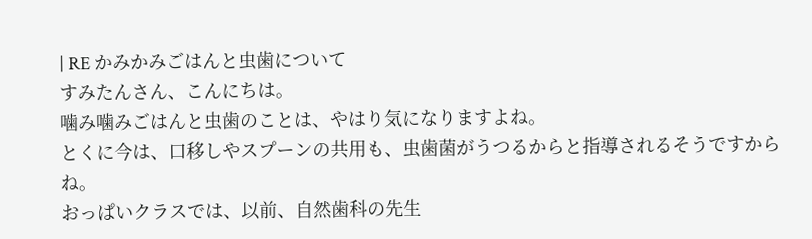| RE かみかみごはんと虫歯について
すみたんさん、こんにちは。
噛み噛みごはんと虫歯のことは、やはり気になりますよね。
とくに今は、口移しやスプーンの共用も、虫歯菌がうつるからと指導されるそうですからね。
おっぱいクラスでは、以前、自然歯科の先生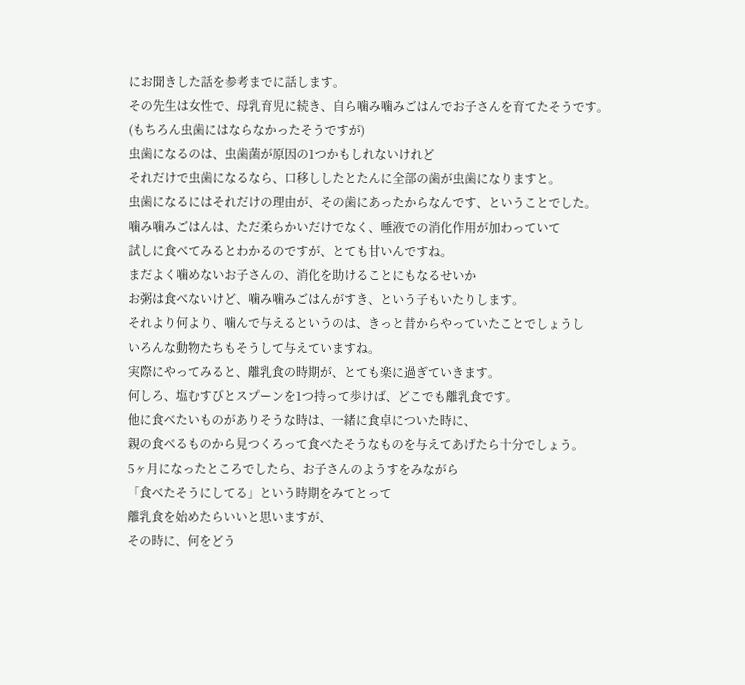にお聞きした話を参考までに話します。
その先生は女性で、母乳育児に続き、自ら噛み噛みごはんでお子さんを育てたそうです。
(もちろん虫歯にはならなかったそうですが)
虫歯になるのは、虫歯菌が原因の1つかもしれないけれど
それだけで虫歯になるなら、口移ししたとたんに全部の歯が虫歯になりますと。
虫歯になるにはそれだけの理由が、その歯にあったからなんです、ということでした。
噛み噛みごはんは、ただ柔らかいだけでなく、唾液での消化作用が加わっていて
試しに食べてみるとわかるのですが、とても甘いんですね。
まだよく噛めないお子さんの、消化を助けることにもなるせいか
お粥は食べないけど、噛み噛みごはんがすき、という子もいたりします。
それより何より、噛んで与えるというのは、きっと昔からやっていたことでしょうし
いろんな動物たちもそうして与えていますね。
実際にやってみると、離乳食の時期が、とても楽に過ぎていきます。
何しろ、塩むすびとスプーンを1つ持って歩けば、どこでも離乳食です。
他に食べたいものがありそうな時は、一緒に食卓についた時に、
親の食べるものから見つくろって食べたそうなものを与えてあげたら十分でしょう。
5ヶ月になったところでしたら、お子さんのようすをみながら
「食べたそうにしてる」という時期をみてとって
離乳食を始めたらいいと思いますが、
その時に、何をどう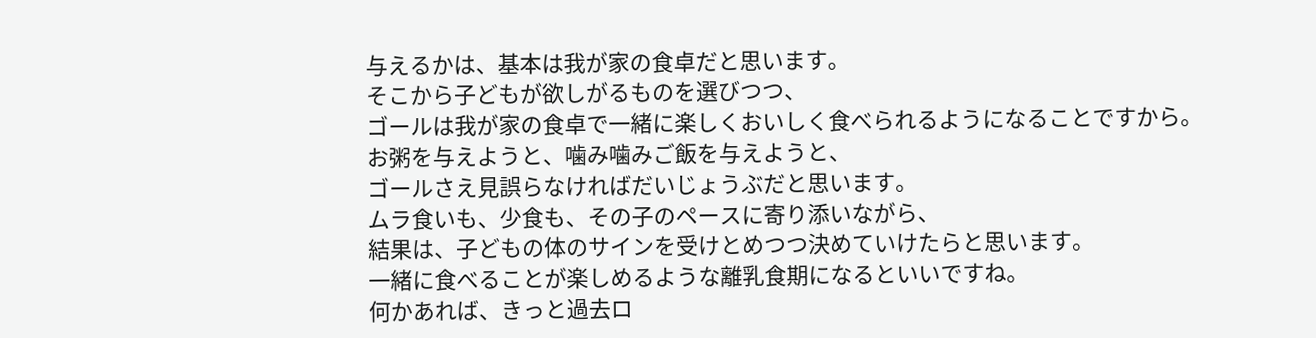与えるかは、基本は我が家の食卓だと思います。
そこから子どもが欲しがるものを選びつつ、
ゴールは我が家の食卓で一緒に楽しくおいしく食べられるようになることですから。
お粥を与えようと、噛み噛みご飯を与えようと、
ゴールさえ見誤らなければだいじょうぶだと思います。
ムラ食いも、少食も、その子のペースに寄り添いながら、
結果は、子どもの体のサインを受けとめつつ決めていけたらと思います。
一緒に食べることが楽しめるような離乳食期になるといいですね。
何かあれば、きっと過去ロ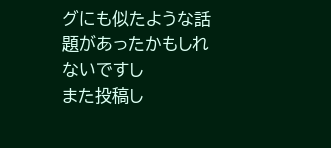グにも似たような話題があったかもしれないですし
また投稿し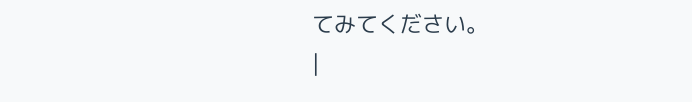てみてください。
|